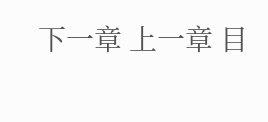下一章 上一章 目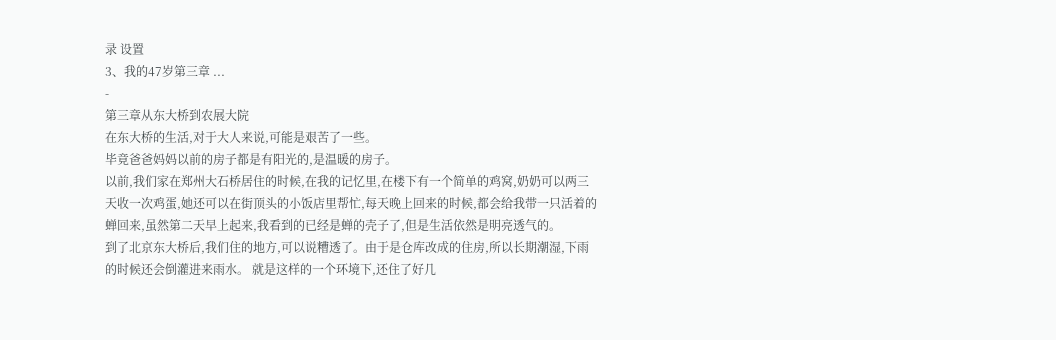录 设置
3、我的47岁第三章 ...
-
第三章从东大桥到农展大院
在东大桥的生活,对于大人来说,可能是艰苦了一些。
毕竟爸爸妈妈以前的房子都是有阳光的,是温暖的房子。
以前,我们家在郑州大石桥居住的时候,在我的记忆里,在楼下有一个简单的鸡窝,奶奶可以两三天收一次鸡蛋,她还可以在街顶头的小饭店里帮忙,每天晚上回来的时候,都会给我带一只活着的蝉回来,虽然第二天早上起来,我看到的已经是蝉的壳子了,但是生活依然是明亮透气的。
到了北京东大桥后,我们住的地方,可以说糟透了。由于是仓库改成的住房,所以长期潮湿,下雨的时候还会倒灌进来雨水。 就是这样的一个环境下,还住了好几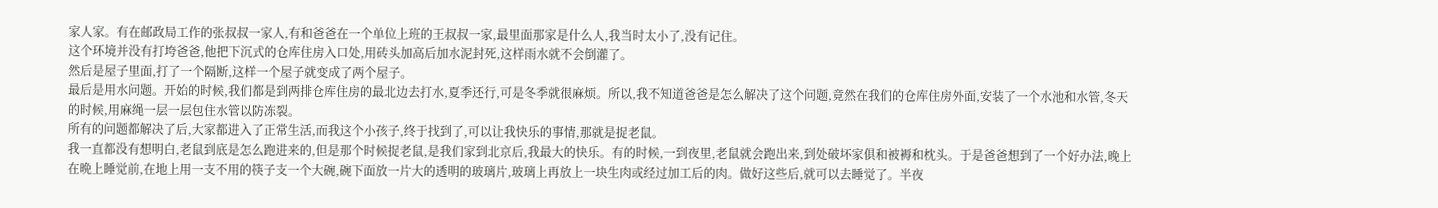家人家。有在邮政局工作的张叔叔一家人,有和爸爸在一个单位上班的王叔叔一家,最里面那家是什么人,我当时太小了,没有记住。
这个环境并没有打垮爸爸,他把下沉式的仓库住房入口处,用砖头加高后加水泥封死,这样雨水就不会倒灌了。
然后是屋子里面,打了一个隔断,这样一个屋子就变成了两个屋子。
最后是用水问题。开始的时候,我们都是到两排仓库住房的最北边去打水,夏季还行,可是冬季就很麻烦。所以,我不知道爸爸是怎么解决了这个问题,竟然在我们的仓库住房外面,安装了一个水池和水管,冬天的时候,用麻绳一层一层包住水管以防冻裂。
所有的问题都解决了后,大家都进入了正常生活,而我这个小孩子,终于找到了,可以让我快乐的事情,那就是捉老鼠。
我一直都没有想明白,老鼠到底是怎么跑进来的,但是那个时候捉老鼠,是我们家到北京后,我最大的快乐。有的时候,一到夜里,老鼠就会跑出来,到处破坏家俱和被褥和枕头。于是爸爸想到了一个好办法,晚上在晩上睡觉前,在地上用一支不用的筷子支一个大碗,碗下面放一片大的透明的玻璃片,玻璃上再放上一块生肉或经过加工后的肉。做好这些后,就可以去睡觉了。半夜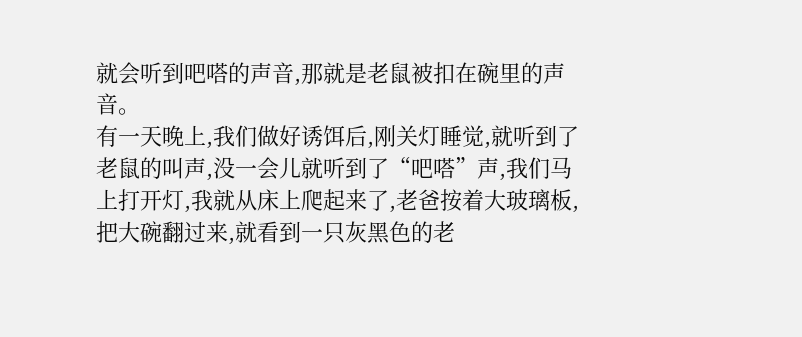就会听到吧嗒的声音,那就是老鼠被扣在碗里的声音。
有一天晚上,我们做好诱饵后,刚关灯睡觉,就听到了老鼠的叫声,没一会儿就听到了“吧嗒”声,我们马上打开灯,我就从床上爬起来了,老爸按着大玻璃板,把大碗翻过来,就看到一只灰黑色的老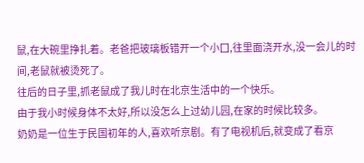鼠,在大碗里挣扎着。老爸把玻璃板错开一个小囗,往里面浇开水,没一会儿的时间,老鼠就被烫死了。
往后的日子里,抓老鼠成了我儿时在北京生活中的一个快乐。
由于我小时候身体不太好,所以没怎么上过幼儿园,在家的时候比较多。
奶奶是一位生于民国初年的人,喜欢听京剧。有了电视机后,就变成了看京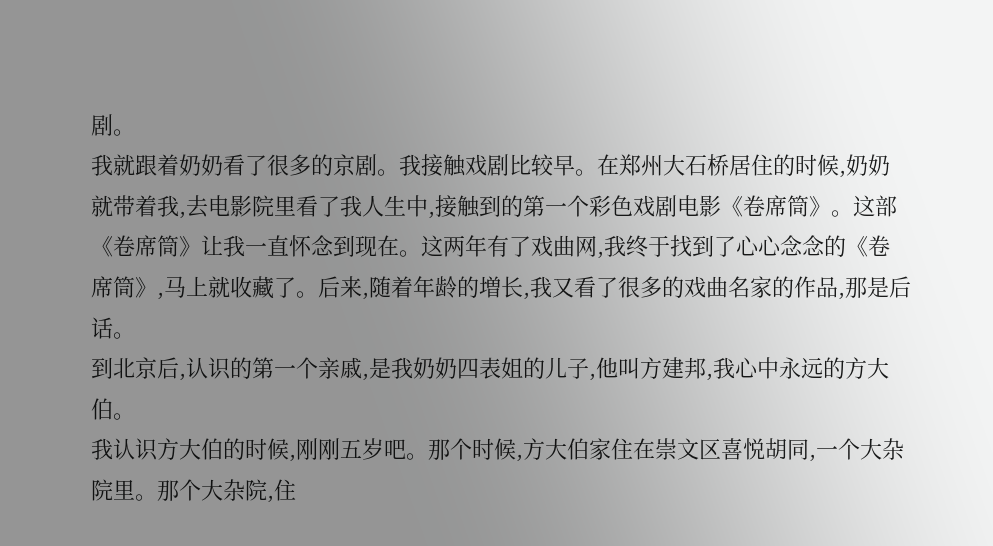剧。
我就跟着奶奶看了很多的京剧。我接触戏剧比较早。在郑州大石桥居住的时候,奶奶就带着我,去电影院里看了我人生中,接触到的第一个彩色戏剧电影《卷席筒》。这部《卷席筒》让我一直怀念到现在。这两年有了戏曲网,我终于找到了心心念念的《卷席筒》,马上就收藏了。后来,随着年龄的増长,我又看了很多的戏曲名家的作品,那是后话。
到北京后,认识的第一个亲戚,是我奶奶四表姐的儿子,他叫方建邦,我心中永远的方大伯。
我认识方大伯的时候,刚刚五岁吧。那个时候,方大伯家住在崇文区喜悦胡同,一个大杂院里。那个大杂院,住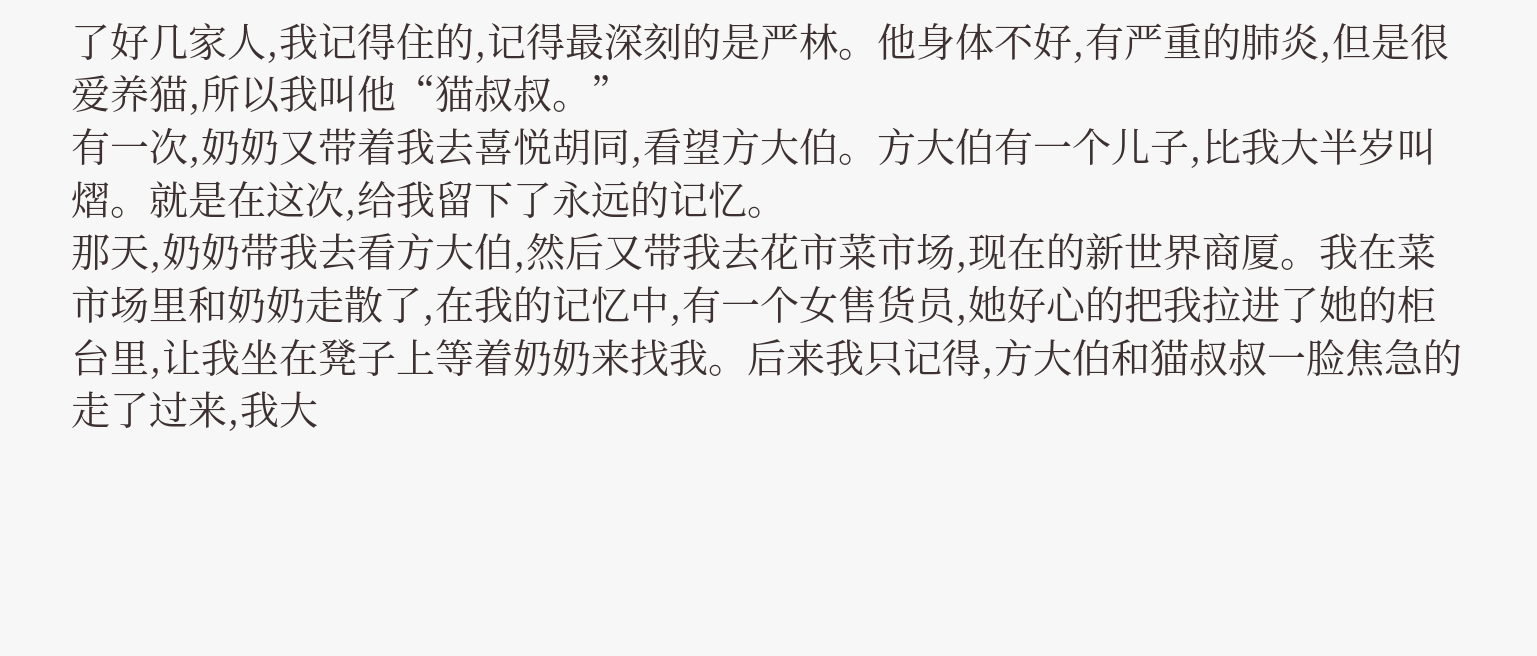了好几家人,我记得住的,记得最深刻的是严林。他身体不好,有严重的肺炎,但是很爱养猫,所以我叫他“猫叔叔。”
有一次,奶奶又带着我去喜悦胡同,看望方大伯。方大伯有一个儿子,比我大半岁叫熠。就是在这次,给我留下了永远的记忆。
那天,奶奶带我去看方大伯,然后又带我去花市菜市场,现在的新世界商厦。我在菜市场里和奶奶走散了,在我的记忆中,有一个女售货员,她好心的把我拉进了她的柜台里,让我坐在凳子上等着奶奶来找我。后来我只记得,方大伯和猫叔叔一脸焦急的走了过来,我大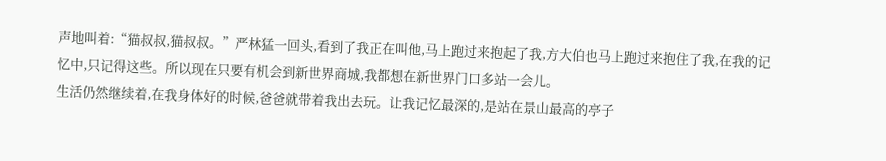声地叫着:“猫叔叔,猫叔叔。”严林猛一回头,看到了我正在叫他,马上跑过来抱起了我,方大伯也马上跑过来抱住了我,在我的记忆中,只记得这些。所以现在只要有机会到新世界商城,我都想在新世界门口多站一会儿。
生活仍然继续着,在我身体好的时候,爸爸就带着我出去玩。让我记忆最深的,是站在景山最高的亭子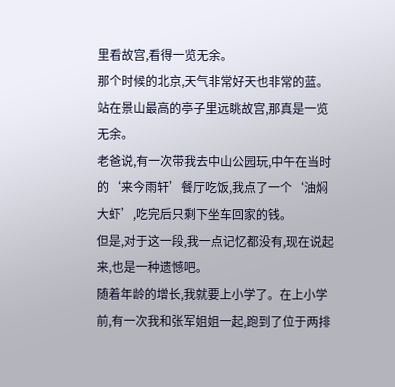里看故宫,看得一览无余。
那个时候的北京,天气非常好天也非常的蓝。站在景山最高的亭子里远眺故宫,那真是一览无余。
老爸说,有一次带我去中山公园玩,中午在当时的‘来今雨轩’餐厅吃饭,我点了一个‘油焖大虾’,吃完后只剩下坐车回家的钱。
但是,对于这一段,我一点记忆都没有,现在说起来,也是一种遗憾吧。
随着年龄的增长,我就要上小学了。在上小学前,有一次我和张军姐姐一起,跑到了位于两排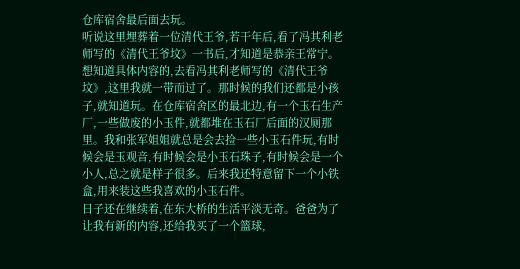仓库宿舍最后面去玩。
听说这里埋葬着一位清代王爷,若干年后,看了冯其利老师写的《清代王爷坟》一书后,才知道是恭亲王常宁。想知道具体内容的,去看冯其利老师写的《清代王爷坟》,这里我就一带而过了。那时候的我们还都是小孩子,就知道玩。在仓库宿舍区的最北边,有一个玉石生产厂,一些做废的小玉件,就都堆在玉石厂后面的汉厕那里。我和张军姐姐就总是会去捡一些小玉石件玩,有时候会是玉观音,有时候会是小玉石珠子,有时候会是一个小人,总之就是样子很多。后来我还特意留下一个小铁盒,用来装这些我喜欢的小玉石件。
日子还在继续着,在东大桥的生活平淡无奇。爸爸为了让我有新的内容,还给我买了一个篮球,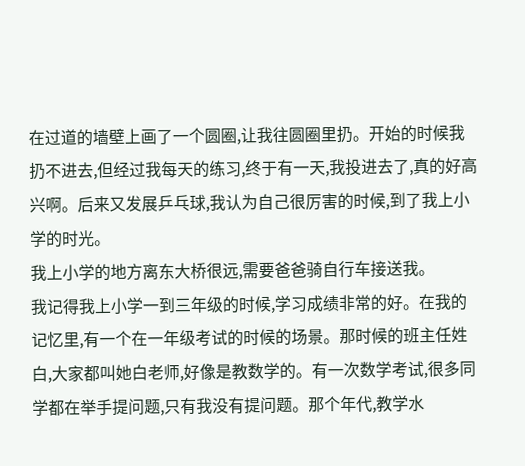在过道的墙壁上画了一个圆圈,让我往圆圈里扔。开始的时候我扔不进去,但经过我每天的练习,终于有一天,我投进去了,真的好高兴啊。后来又发展乒乓球,我认为自己很厉害的时候,到了我上小学的时光。
我上小学的地方离东大桥很远,需要爸爸骑自行车接送我。
我记得我上小学一到三年级的时候,学习成绩非常的好。在我的记忆里,有一个在一年级考试的时候的场景。那时候的班主任姓白,大家都叫她白老师,好像是教数学的。有一次数学考试,很多同学都在举手提问题,只有我没有提问题。那个年代,教学水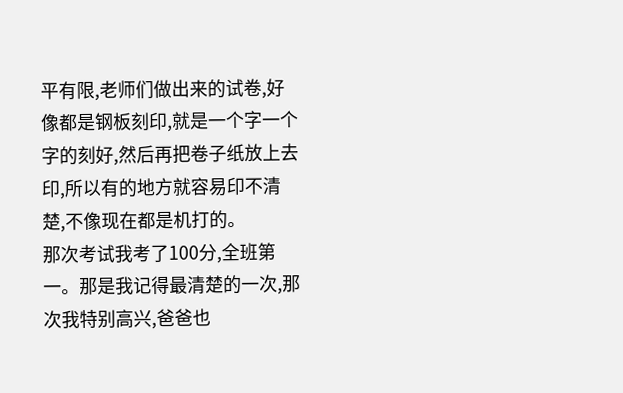平有限,老师们做出来的试卷,好像都是钢板刻印,就是一个字一个字的刻好,然后再把卷子纸放上去印,所以有的地方就容易印不清楚,不像现在都是机打的。
那次考试我考了100分,全班第一。那是我记得最清楚的一次,那次我特别高兴,爸爸也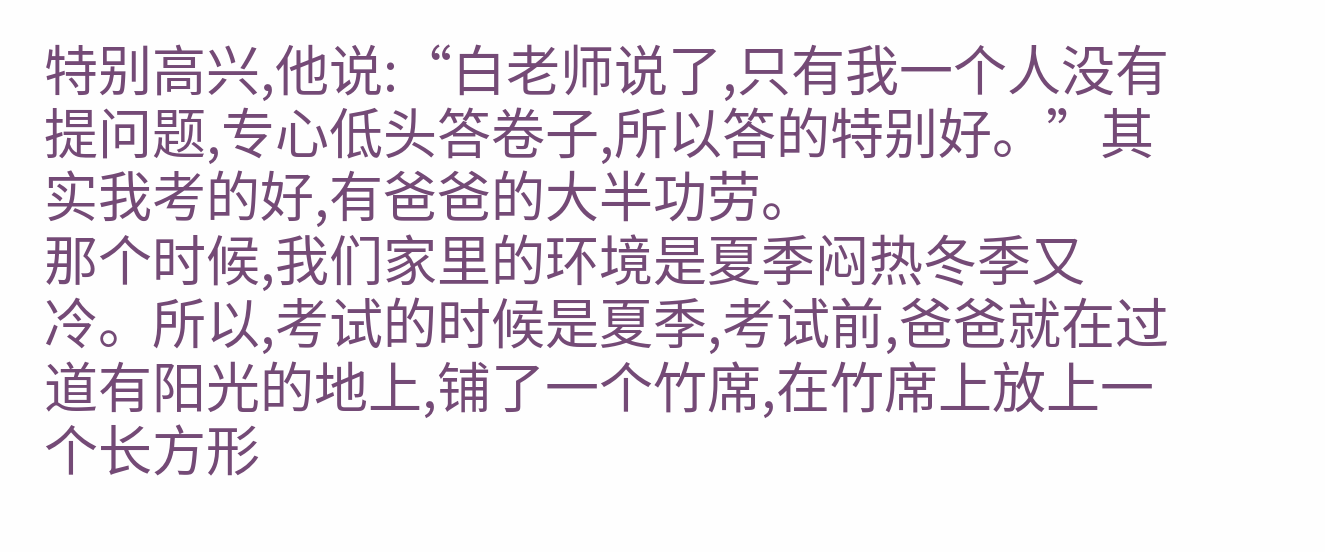特别高兴,他说:“白老师说了,只有我一个人没有提问题,专心低头答卷子,所以答的特别好。”其实我考的好,有爸爸的大半功劳。
那个时候,我们家里的环境是夏季闷热冬季又冷。所以,考试的时候是夏季,考试前,爸爸就在过道有阳光的地上,铺了一个竹席,在竹席上放上一个长方形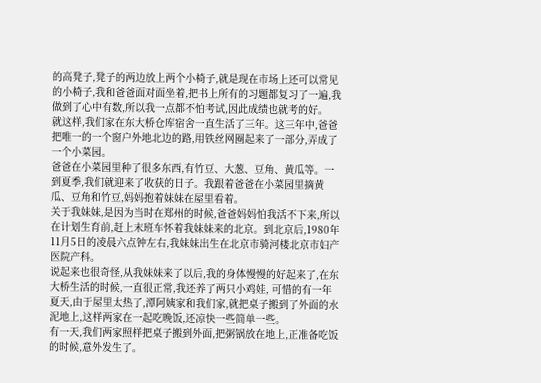的高凳子,凳子的两边放上两个小椅子,就是现在市场上还可以常见的小椅子,我和爸爸面对面坐着,把书上所有的习题都复习了一遍,我做到了心中有数,所以我一点都不怕考试,因此成绩也就考的好。
就这样,我们家在东大桥仓库宿舍一直生活了三年。这三年中,爸爸把唯一的一个窗户外地北边的路,用铁丝网圈起来了一部分,弄成了一个小菜园。
爸爸在小菜园里种了很多东西,有竹豆、大葱、豆角、黄瓜等。一到夏季,我们就迎来了收获的日子。我跟着爸爸在小菜园里摘黄瓜、豆角和竹豆,妈妈抱着妹妹在屋里看着。
关于我妹妹,是因为当时在郑州的时候,爸爸妈妈怕我活不下来,所以在计划生育前,赶上末班车怀着我妹妹来的北京。到北京后,1980年11月5日的凌晨六点钟左右,我妹妹出生在北京市骑河楼北京市妇产医院产科。
说起来也很奇怪,从我妹妹来了以后,我的身体慢慢的好起来了,在东大桥生活的时候,一直很正常,我还养了两只小鸡娃, 可惜的有一年夏天,由于屋里太热了,潭阿姨家和我们家,就把桌子搬到了外面的水泥地上,这样两家在一起吃晚饭,还凉快一些简单一些。
有一天,我们两家照样把桌子搬到外面,把粥锅放在地上,正准备吃饭的时候,意外发生了。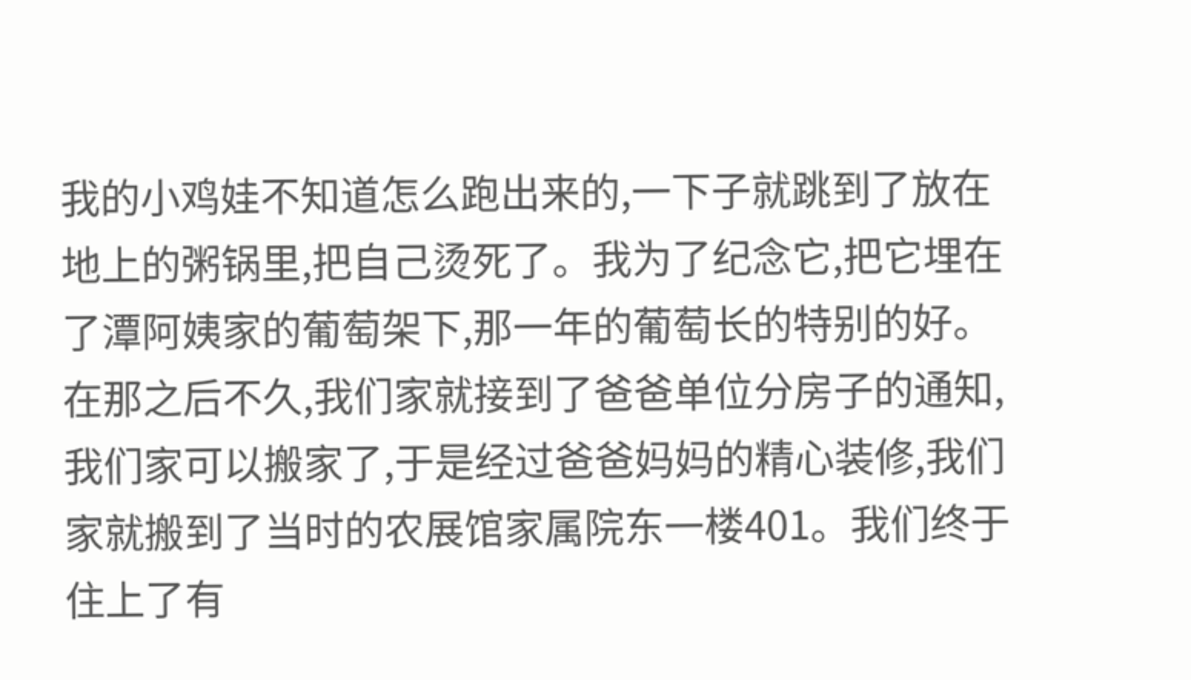我的小鸡娃不知道怎么跑出来的,一下子就跳到了放在地上的粥锅里,把自己烫死了。我为了纪念它,把它埋在了潭阿姨家的葡萄架下,那一年的葡萄长的特别的好。
在那之后不久,我们家就接到了爸爸单位分房子的通知,我们家可以搬家了,于是经过爸爸妈妈的精心装修,我们家就搬到了当时的农展馆家属院东一楼401。我们终于住上了有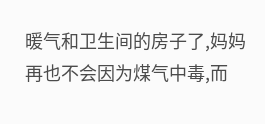暖气和卫生间的房子了,妈妈再也不会因为煤气中毒,而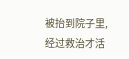被抬到院子里,经过救治才活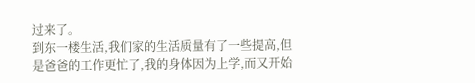过来了。
到东一楼生活,我们家的生活质量有了一些提高,但是爸爸的工作更忙了,我的身体因为上学,而又开始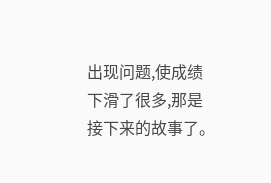出现问题,使成绩下滑了很多,那是接下来的故事了。